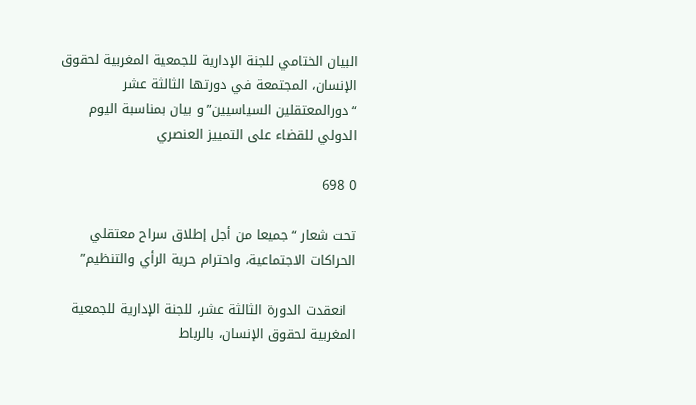البيان الختامي للجنة الإدارية للجمعية المغربية لحقوق الإنسان، المجتمعة في دورتها الثالثة عشر “دورالمعتقلين السياسيين”و بيان بمناسبة اليوم الدولي للقضاء على التمييز العنصري

0 698

تحت شعار “جميعا من أجل إطلاق سراح معتقلي الحراكات الاجتماعية، واحترام حرية الرأي والتنظيم”

  انعقدت الدورة الثالثة عشر، للجنة الإدارية للجمعية المغربية لحقوق الإنسان، بالرباط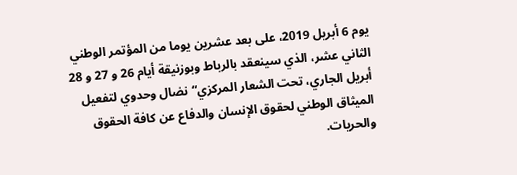يوم 6 أبريل 2019، على بعد عشرين يوما من المؤتمر الوطني الثاني عشر، الذي سينعقد بالرباط وبوزنيقة أيام 26 و 27 و 28 أبريل الجاري، تحت الشعار المركزي“نضال وحدوي لتفعيل الميثاق الوطني لحقوق الإنسان والدفاع عن كافة الحقوق والحريات.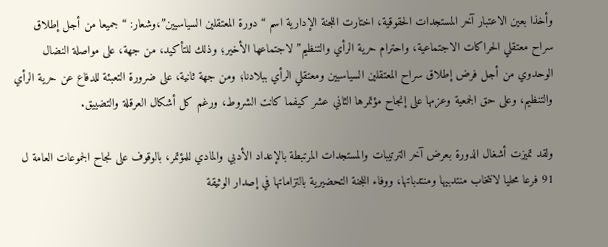وأخذا بعين الاعتبار آخر المستجدات الحقوقية، اختارت اللجنة الإدارية اسم “دورة المعتقلين السياسيين”،وشعار: “جميعا من أجل إطلاق سراح معتقلي الحراكات الاجتماعية، واحترام حرية الرأي والتنظيم” لاجتماعها الأخير؛ وذلك للتأكيد، من جهة، على مواصلة النضال الوحدوي من أجل فرض إطلاق سراح المعتقلين السياسيين ومعتقلي الرأي ببلادنا؛ ومن جهة ثانية، على ضرورة التعبئة للدفاع عن حرية الرأي والتنظيم، وعلى حق الجمعية وعزمها على إنجاح مؤتمرها الثاني عشر كيفما كانت الشروط، ورغم كل أشكال العرقلة والتضييق.

ولقد تميزت أشغال الدورة بعرض آخر الترتيبات والمستجدات المرتبطة بالإعداد الأدبي والمادي للمؤتمر، بالوقوف على نجاح الجموعات العامة ل 91 فرعا محليا لانتخاب منتدبيها ومنتدباتها، ووفاء اللجنة التحضيرية بالتزاماتها في إصدار الوثيقة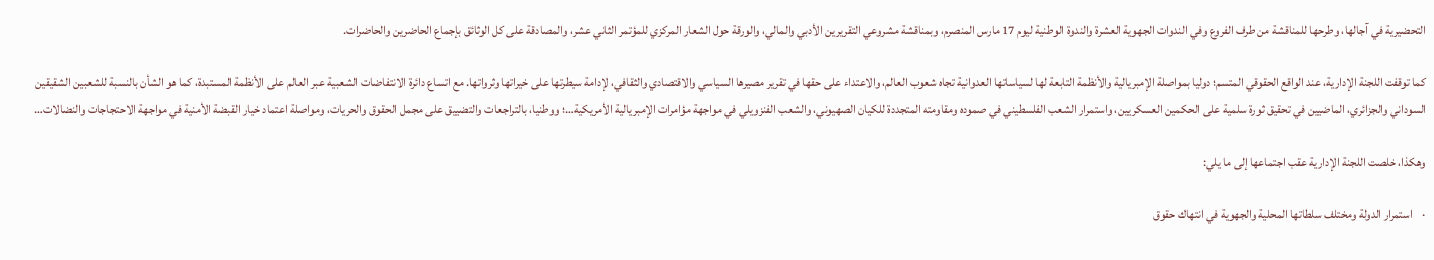التحضيرية في آجالها، وطرحها للمناقشة من طرف الفروع وفي الندوات الجهوية العشرة والندوة الوطنية ليوم 17 مارس المنصرم، وبمناقشة مشروعي التقريرين الأدبي والمالي، والورقة حول الشعار المركزي للمؤتمر الثاني عشر، والمصادقة على كل الوثائق بإجماع الحاضرين والحاضرات.

كما توقفت اللجنة الإدارية، عند الواقع الحقوقي المتسم؛ دوليا بمواصلة الإمبريالية والأنظمة التابعة لها لسياساتها العدوانية تجاه شعوب العالم، والاعتداء على حقها في تقرير مصيرها السياسي والاقتصادي والثقافي، لإدامة سيطرتها على خيراتها وثرواتها. مع اتساع دائرة الانتفاضات الشعبية عبر العالم على الأنظمة المستبدة، كما هو الشأن بالنسبة للشعبين الشقيقين السوداني والجزائري، الماضيين في تحقيق ثورة سلمية على الحكمين العسكريين، واستمرار الشعب الفلسطيني في صموده ومقاومته المتجددة للكيان الصهيوني، والشعب الفنزويلي في مواجهة مؤامرات الإمبريالية الأمريكية…؛ ووطنيا، بالتراجعات والتضييق على مجمل الحقوق والحريات، ومواصلة اعتماد خيار القبضة الأمنية في مواجهة الاحتجاجات والنضالات…

وهكذا، خلصت اللجنة الإدارية عقب اجتماعها إلى ما يلي:

·    استمرار الدولة ومختلف سلطاتها المحلية والجهوية في انتهاك حقوق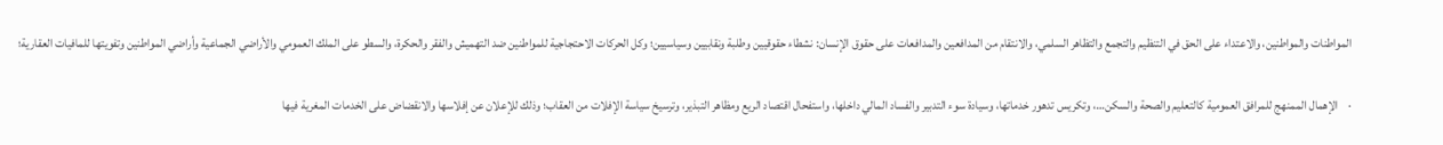المواطنات والمواطنين، والاعتداء على الحق في التنظيم والتجمع والتظاهر السلمي، والانتقام من المدافعين والمدافعات على حقوق الإنسان: نشطاء حقوقيين وطلبة ونقابيين وسياسيين؛ وكل الحركات الاحتجاجية للمواطنين ضد التهميش والفقر والحكرة، والسطو على الملك العمومي والأراضي الجماعية وأراضي المواطنين وتفويتها للمافيات العقارية؛

·    الإهمال الممنهج للمرافق العمومية كالتعليم والصحة والسكن…، وتكريس تدهور خدماتها، وسيادة سوء التدبير والفساد المالي داخلها، واستفحال اقتصاد الريع ومظاهر التبذير، وترسيخ سياسة الإفلات من العقاب؛ وذلك للإعلان عن إفلاسها والانقضاض على الخدمات المغرية فيها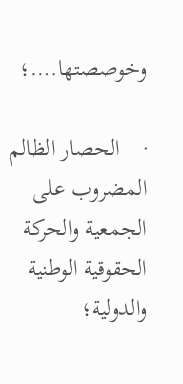وخوصصتها….؛

·    الحصار الظالم المضروب على الجمعية والحركة الحقوقية الوطنية والدولية؛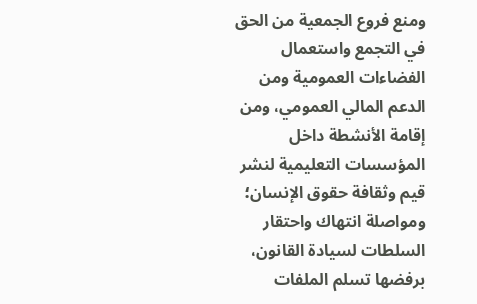ومنع فروع الجمعية من الحق في التجمع واستعمال الفضاءات العمومية ومن الدعم المالي العمومي، ومن إقامة الأنشطة داخل المؤسسات التعليمية لنشر قيم وثقافة حقوق الإنسان؛ ومواصلة انتهاك واحتقار السلطات لسيادة القانون، برفضها تسلم الملفات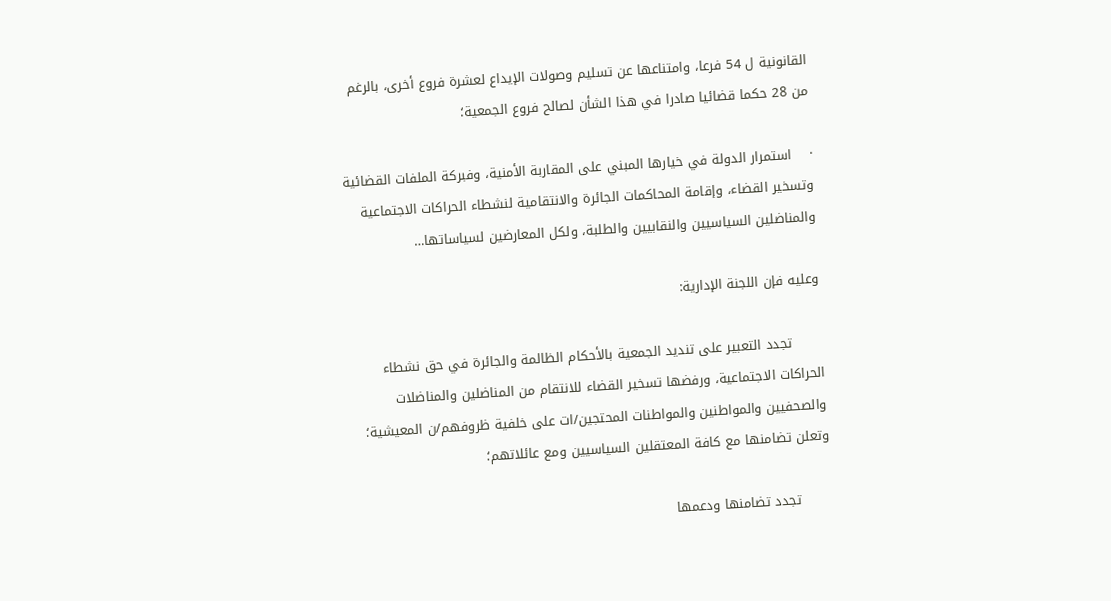القانونية ل 54 فرعا، وامتناعها عن تسليم وصولات الإيداع لعشرة فروع أخرى، بالرغم من 28 حكما قضائيا صادرا في هذا الشأن لصالح فروع الجمعية؛

·    استمرار الدولة في خيارها المبني على المقاربة الأمنية، وفبركة الملفات القضائية وتسخير القضاء، وإقامة المحاكمات الجائرة والانتقامية لنشطاء الحراكات الاجتماعية والمناضلين السياسيين والنقابيين والطلبة، ولكل المعارضين لسياساتها…

وعليه فإن اللجنة الإدارية:

       تجدد التعبير على تنديد الجمعية بالأحكام الظالمة والجائرة في حق نشطاء الحراكات الاجتماعية، ورفضها تسخير القضاء للانتقام من المناضلين والمناضلات والصحفيين والمواطنين والمواطنات المحتجين/ات على خلفية ظروفهم/ن المعيشية؛ وتعلن تضامنها مع كافة المعتقلين السياسيين ومع عائلاتهم؛

       تجدد تضامنها ودعمها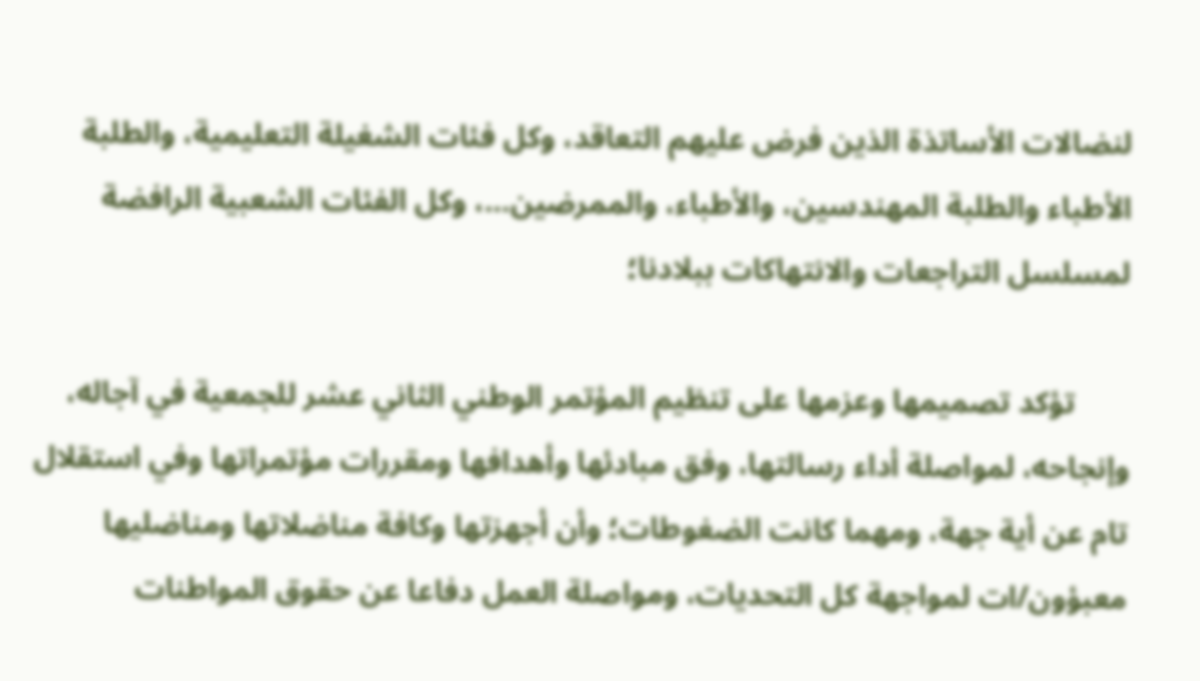لنضالات الأساتذة الذين فرض عليهم التعاقد، وكل فئات الشغيلة التعليمية، والطلبة الأطباء والطلبة المهندسين، والأطباء، والممرضين…، وكل الفئات الشعبية الرافضة لمسلسل التراجعات والانتهاكات ببلادنا؛

       تؤكد تصميمها وعزمها على تنظيم المؤتمر الوطني الثاني عشر للجمعية في آجاله، وإنجاحه، لمواصلة أداء رسالتها، وفق مبادئها وأهدافها ومقررات مؤتمراتها وفي استقلال تام عن أية جهة، ومهما كانت الضغوطات؛ وأن أجهزتها وكافة مناضلاتها ومناضليها معبؤون/ات لمواجهة كل التحديات، ومواصلة العمل دفاعا عن حقوق المواطنات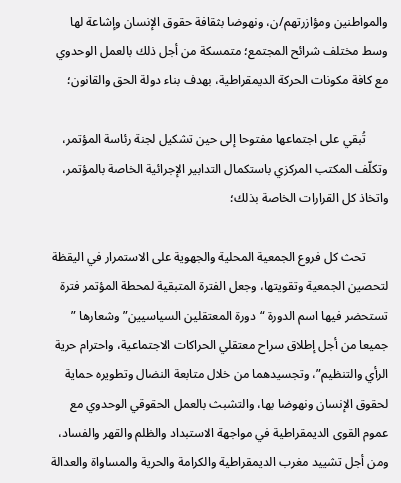والمواطنين ومؤازرتهم/ن، ونهوضا بثقافة حقوق الإنسان وإشاعة لها وسط مختلف شرائح المجتمع؛ متمسكة من أجل ذلك بالعمل الوحدوي مع كافة مكونات الحركة الديمقراطية، بهدف بناء دولة الحق والقانون؛

       تُبقي على اجتماعها مفتوحا إلى حين تشكيل لجنة رئاسة المؤتمر، وتكلّف المكتب المركزي باستكمال التدابير الإجرائية الخاصة بالمؤتمر، واتخاذ كل القرارات الخاصة بذلك؛

       تحث كل فروع الجمعية المحلية والجهوية على الاستمرار في اليقظة لتحصين الجمعية وتقويتها، وجعل الفترة المتبقية لمحطة المؤتمر فترة تستحضر فيها اسم الدورة “دورة المعتقلين السياسيين” وشعارها ” جميعا من أجل إطلاق سراح معتقلي الحراكات الاجتماعية، واحترام حرية الرأي والتنظيم”، وتجسيدهما من خلال متابعة النضال وتطويره حماية لحقوق الإنسان ونهوضا بها، والتشبث بالعمل الحقوقي الوحدوي مع عموم القوى الديمقراطية في مواجهة الاستبداد والظلم والقهر والفساد، ومن أجل تشييد مغرب الديمقراطية والكرامة والحرية والمساواة والعدالة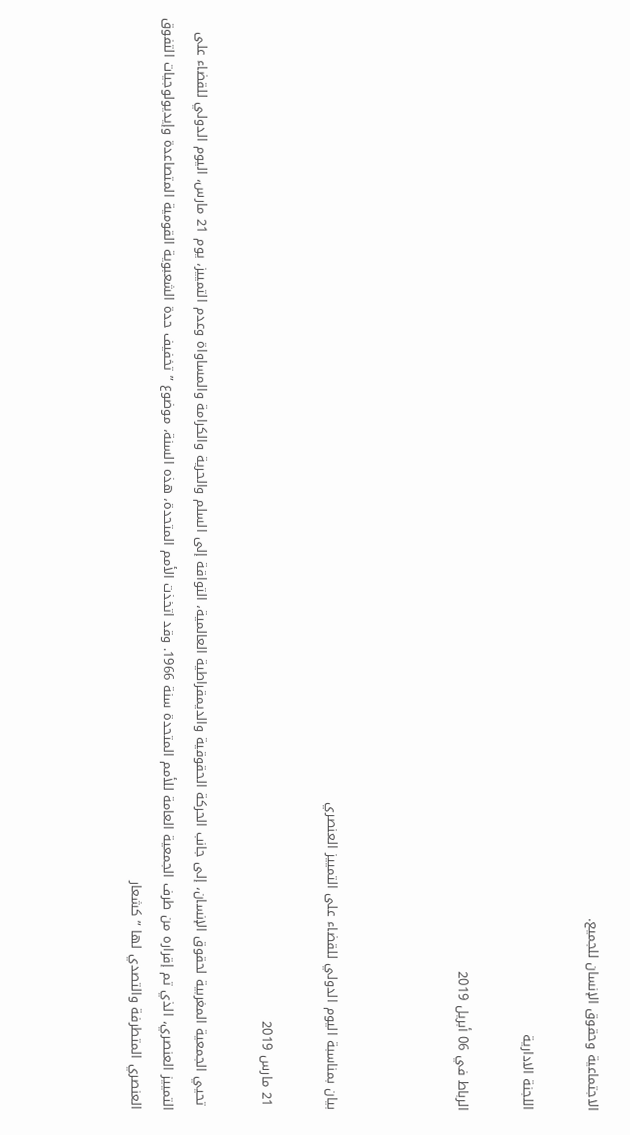الاجتماعية وحقوق الإنسان للجميع.

اللجنة الادارية

الرباط في 06 أبريل 2019



بيان بمناسبة اليوم الدولي للقضاء على التمييز العنصري

 21 مارس 2019

 تحيي الجمعية المغربية لحقوق الإنسان، إلى جانب الحركة الحقوقية والديمقراطية العالمية، التواقة إلى السلم والحرية والكرامة والمساواة وعدم التمييز، يوم 21 مارس، اليوم الدولي للقضاء على التمييز العنصري، الذي تم إقراره من طرف الجمعية العامة للأمم المتحدة سنة 1966. وقد اتخذت الأمم المتحدة، هذه السنة، موضوع ” تخفيف حدة الشعبوية القومية المتصاعدة وإيديولوجيات التفوق العنصري المتطرفة والتصدي لها ” كشعار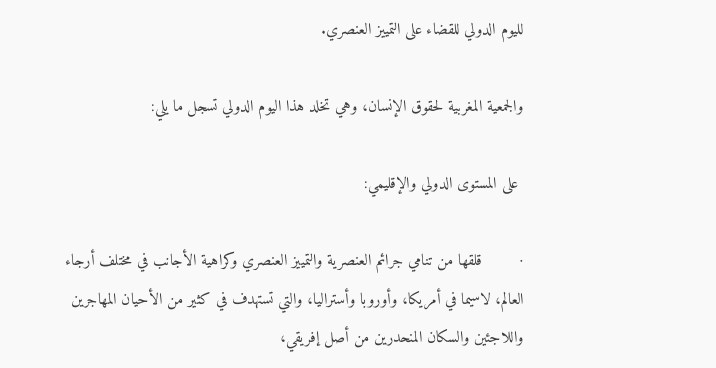لليوم الدولي للقضاء على التمييز العنصري.

والجمعية المغربية لحقوق الإنسان، وهي تخلد هذا اليوم الدولي تسجل ما يلي:

 على المستوى الدولي والإقليمي:

·        قلقها من تنامي جرائم العنصرية والتمييز العنصري وكراهية الأجانب في مختلف أرجاء العالم، لاسيما في أمريكا، وأوروبا وأستراليا، والتي تستهدف في كثير من الأحيان المهاجرين واللاجئين والسكان المنحدرين من أصل إفريقي،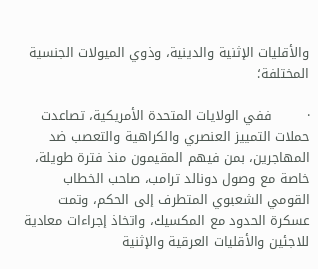والأقليات الإثنية والدينية، وذوي الميولات الجنسية المختلفة؛

·        ففي الولايات المتحدة الأمريكية، تصاعدت حملات التمييز العنصري والكراهية والتعصب ضد المهاجرين، بمن فيهم المقيمون منذ فترة طويلة، خاصة مع وصول دونالد ترامب، صاحب الخطاب القومي الشعبوي المتطرف إلى الحكم، وتمت عسكرة الحدود مع المكسيك، واتخاذ إجراءات معادية للاجئين والأقليات العرقية والإثنية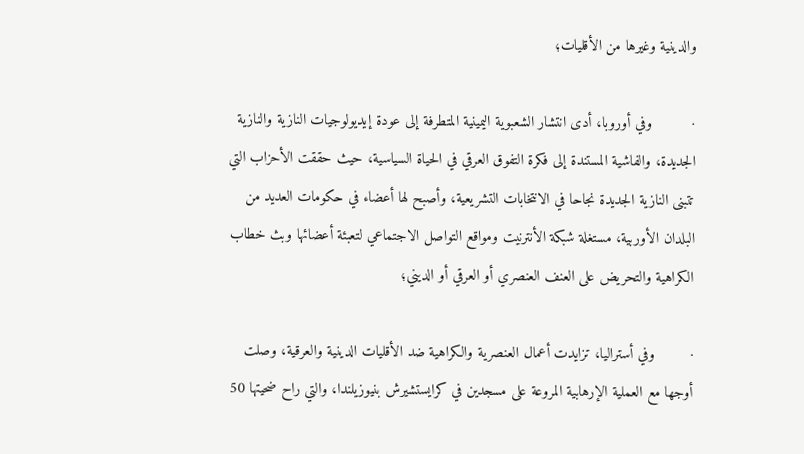والدينية وغيرها من الأقليات؛

·         وفي أوروبا، أدى انتشار الشعبوية اليمينية المتطرفة إلى عودة إيديولوجيات النازية والنازية الجديدة، والفاشية المستندة إلى فكرة التفوق العرقي في الحياة السياسية، حيث حققت الأحزاب التي تتبنى النازية الجديدة نجاحا في الانتخابات التشريعية، وأصبح لها أعضاء في حكومات العديد من البلدان الأوربية، مستغلة شبكة الأنترنيت ومواقع التواصل الاجتماعي لتعبئة أعضائها وبث خطاب الكراهية والتحريض على العنف العنصري أو العرقي أو الديني؛

·        وفي أستراليا، تزايدت أعمال العنصرية والكراهية ضد الأقليات الدينية والعرقية، وصلت أوجها مع العملية الإرهابية المروعة على مسجدين في كرايستشيرش بنيوزيلندا، والتي راح ضحيتها 50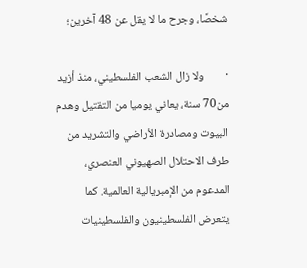شخصًا، وجرح ما لا يقل عن 48 آخرين؛

·        ولا زال الشعب الفلسطيني، منذ أزيد من70 سنة، يعاني يوميا من التقتيل وهدم البيوت ومصادرة الأراضي والتشريد من طرف الاحتلال الصهيوني العنصري، المدعوم من الإمبريالية العالمية. كما يتعرض الفلسطينيون والفلسطينيات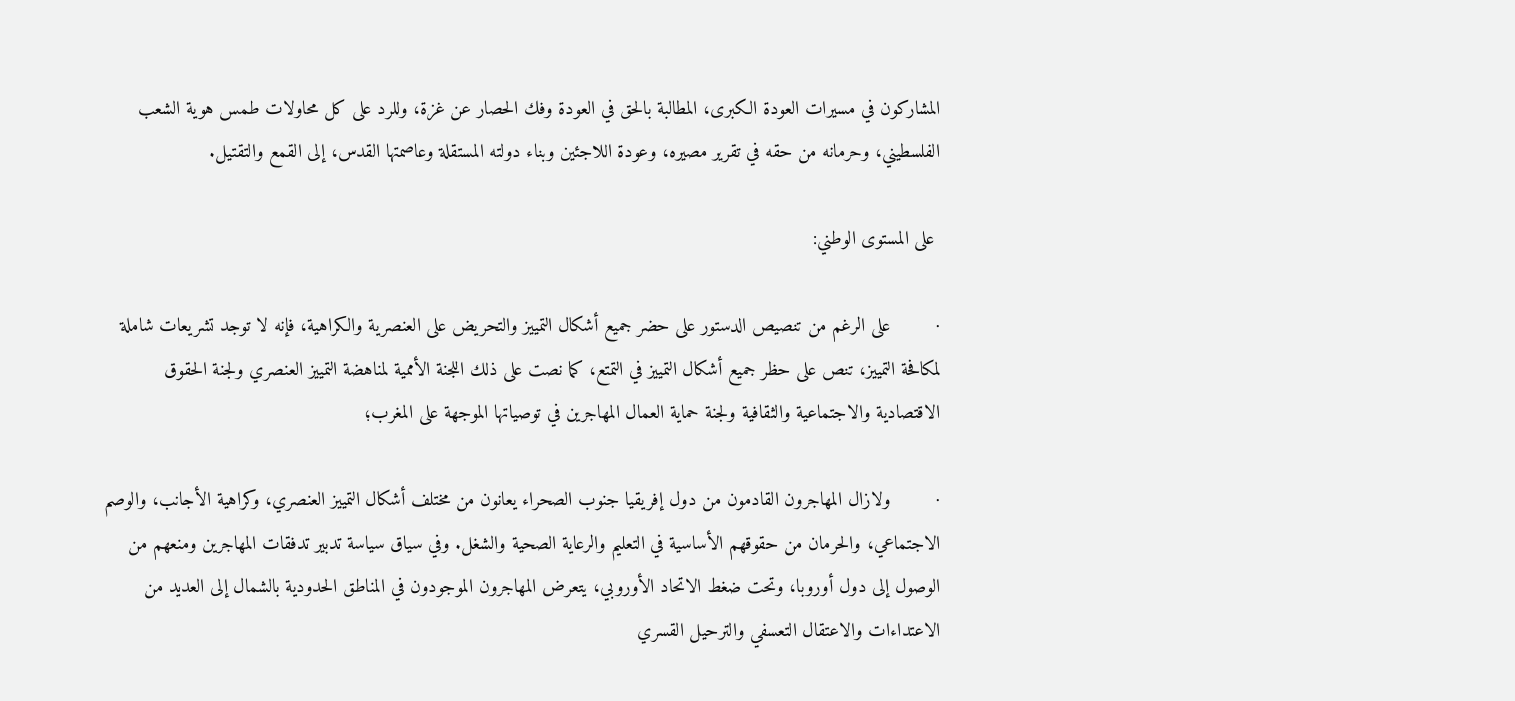المشاركون في مسيرات العودة الكبرى، المطالبة بالحق في العودة وفك الحصار عن غزة، وللرد على كل محاولات طمس هوية الشعب الفلسطيني، وحرمانه من حقه في تقرير مصيره، وعودة اللاجئين وبناء دولته المستقلة وعاصمتها القدس، إلى القمع والتقتيل.

 على المستوى الوطني:

·        على الرغم من تنصيص الدستور على حضر جميع أشكال التمييز والتحريض على العنصرية والكراهية، فإنه لا توجد تشريعات شاملة لمكافحة التمييز، تنص على حظر جميع أشكال التمييز في التمتع، كما نصت على ذلك اللجنة الأممية لمناهضة التمييز العنصري ولجنة الحقوق الاقتصادية والاجتماعية والثقافية ولجنة حماية العمال المهاجرين في توصياتها الموجهة على المغرب؛

·        ولازال المهاجرون القادمون من دول إفريقيا جنوب الصحراء يعانون من مختلف أشكال التمييز العنصري، وكراهية الأجانب، والوصم الاجتماعي، والحرمان من حقوقهم الأساسية في التعليم والرعاية الصحية والشغل. وفي سياق سياسة تدبير تدفقات المهاجرين ومنعهم من الوصول إلى دول أوروبا، وتحت ضغط الاتحاد الأوروبي، يتعرض المهاجرون الموجودون في المناطق الحدودية بالشمال إلى العديد من الاعتداءات والاعتقال التعسفي والترحيل القسري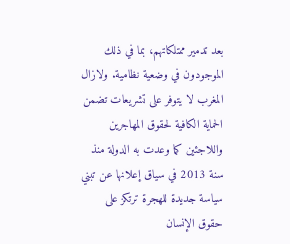بعد تدمير ممتلكاتهم، بما في ذلك الموجودون في وضعية نظامية. ولازال المغرب لا يتوفر على تشريعات تضمن الحماية الكافية لحقوق المهاجرين واللاجئين كما وعدت به الدولة منذ سنة 2013 في سياق إعلانها عن تبني سياسة جديدة للهجرة ترتكز على حقوق الإنسان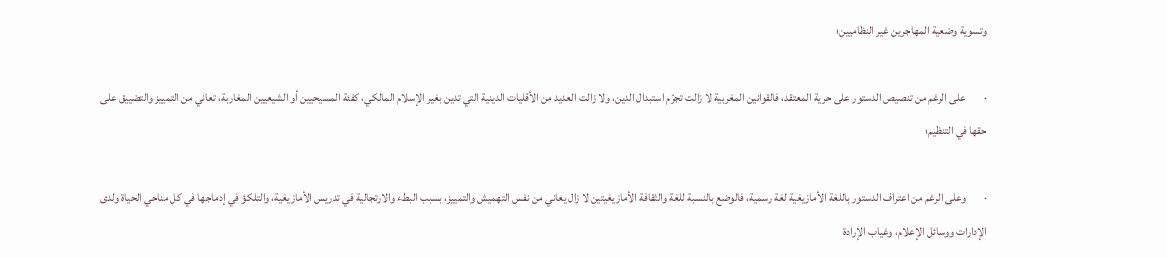وتسوية وضعية المهاجرين غير النظاميين؛

·        على الرغم من تنصيص الدستور على حرية المعتقد، فالقوانين المغربية لا زالت تجرّم استبدال الدين، ولا زالت العديد من الأقليات الدينية التي تدين بغير الإسلام المالكي، كفئة المسيحيين أو الشيعيين المغاربة، تعاني من التمييز والتضييق على حقها في التنظيم؛

·        وعلى الرغم من اعتراف الدستور باللغة الأمازيغية لغة رسمية، فالوضع بالنسبة للغة والثقافة الأمازيغيتين لا زال يعاني من نفس التهميش والتمييز، بسبب البطء والارتجالية في تدريس الأمازيغية، والتلكؤ في إدماجها في كل مناحي الحياة ولدى الإدارات ووسائل الإعلام، وغياب الإرادة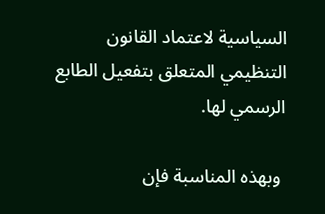السياسية لاعتماد القانون التنظيمي المتعلق بتفعيل الطابع الرسمي لها.

 وبهذه المناسبة فإن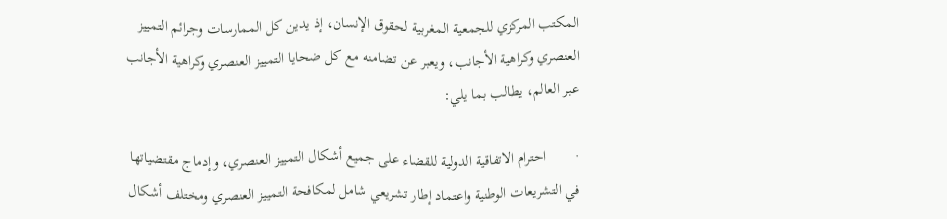المكتب المركزي للجمعية المغربية لحقوق الإنسان، إذ يدين كل الممارسات وجرائم التمييز العنصري وكراهية الأجانب، ويعبر عن تضامنه مع كل ضحايا التمييز العنصري وكراهية الأجانب عبر العالم، يطالب بما يلي:

·        احترام الاتفاقية الدولية للقضاء على جميع أشكال التمييز العنصري، وإدماج مقتضياتها في التشريعات الوطنية واعتماد إطار تشريعي شامل لمكافحة التمييز العنصري ومختلف أشكال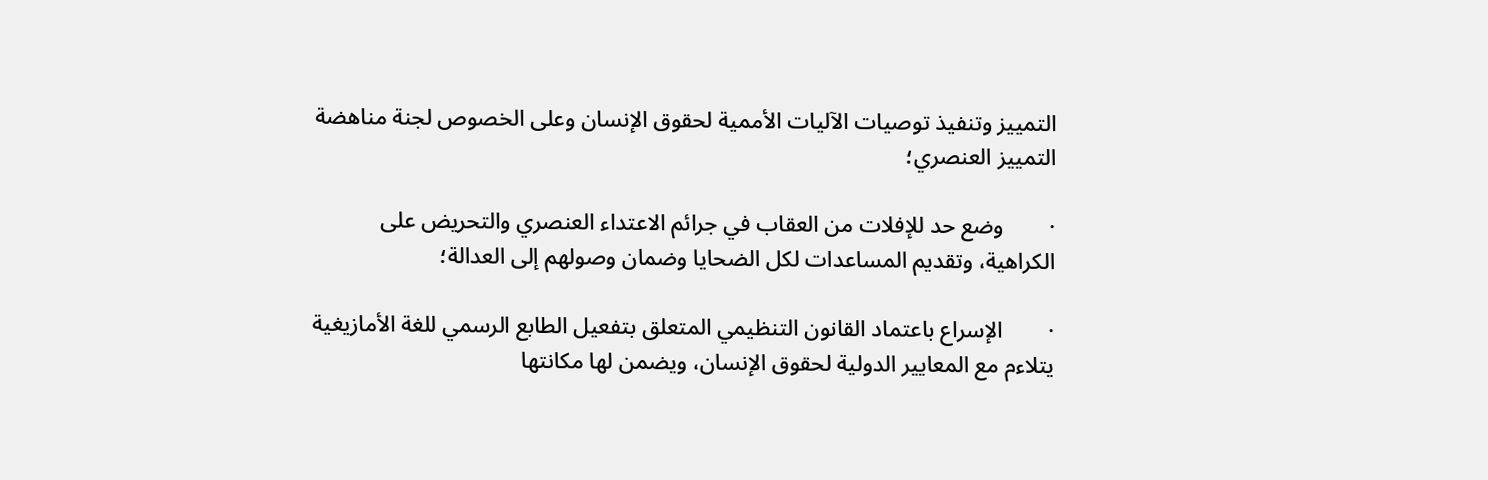التمييز وتنفيذ توصيات الآليات الأممية لحقوق الإنسان وعلى الخصوص لجنة مناهضة التمييز العنصري؛

·        وضع حد للإفلات من العقاب في جرائم الاعتداء العنصري والتحريض على الكراهية، وتقديم المساعدات لكل الضحايا وضمان وصولهم إلى العدالة؛

·        الإسراع باعتماد القانون التنظيمي المتعلق بتفعيل الطابع الرسمي للغة الأمازيغية يتلاءم مع المعايير الدولية لحقوق الإنسان، ويضمن لها مكانتها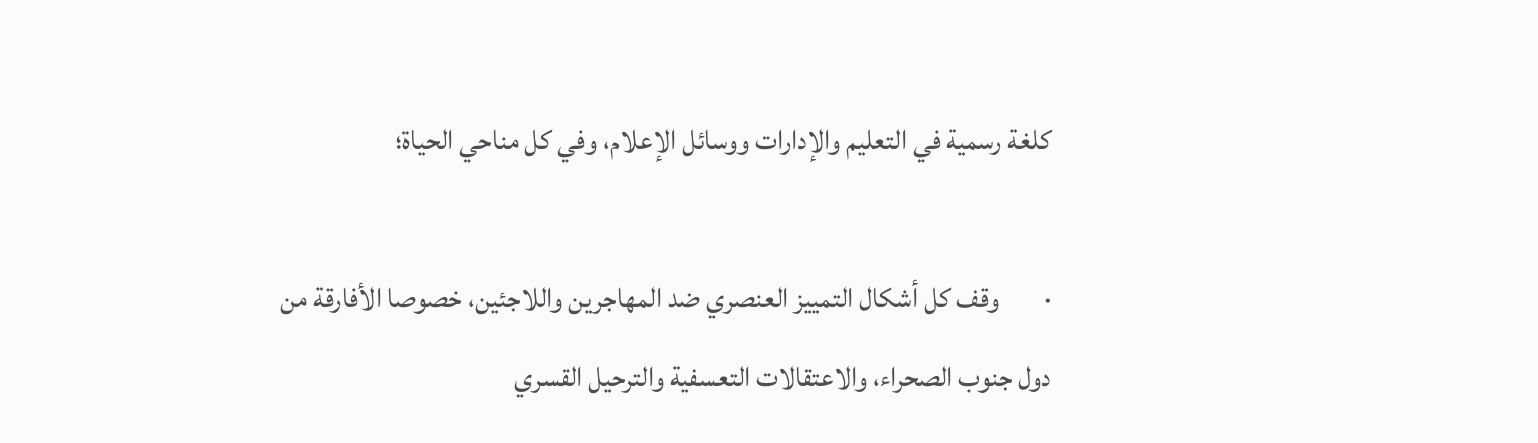كلغة رسمية في التعليم والإدارات ووسائل الإعلام، وفي كل مناحي الحياة؛

·        وقف كل أشكال التمييز العنصري ضد المهاجرين واللاجئين، خصوصا الأفارقة من دول جنوب الصحراء، والاعتقالات التعسفية والترحيل القسري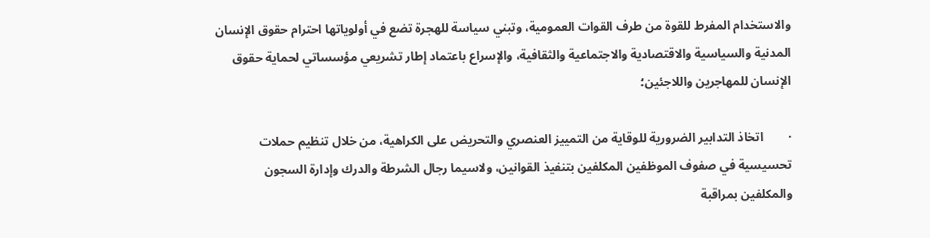والاستخدام المفرط للقوة من طرف القوات العمومية، وتبني سياسة للهجرة تضع في أولوياتها احترام حقوق الإنسان المدنية والسياسية والاقتصادية والاجتماعية والثقافية، والإسراع باعتماد إطار تشريعي مؤسساتي لحماية حقوق الإنسان للمهاجرين واللاجئين؛

·        اتخاذ التدابير الضرورية للوقاية من التمييز العنصري والتحريض على الكراهية، من خلال تنظيم حملات تحسيسية في صفوف الموظفين المكلفين بتنفيذ القوانين، ولاسيما رجال الشرطة والدرك وإدارة السجون والمكلفين بمراقبة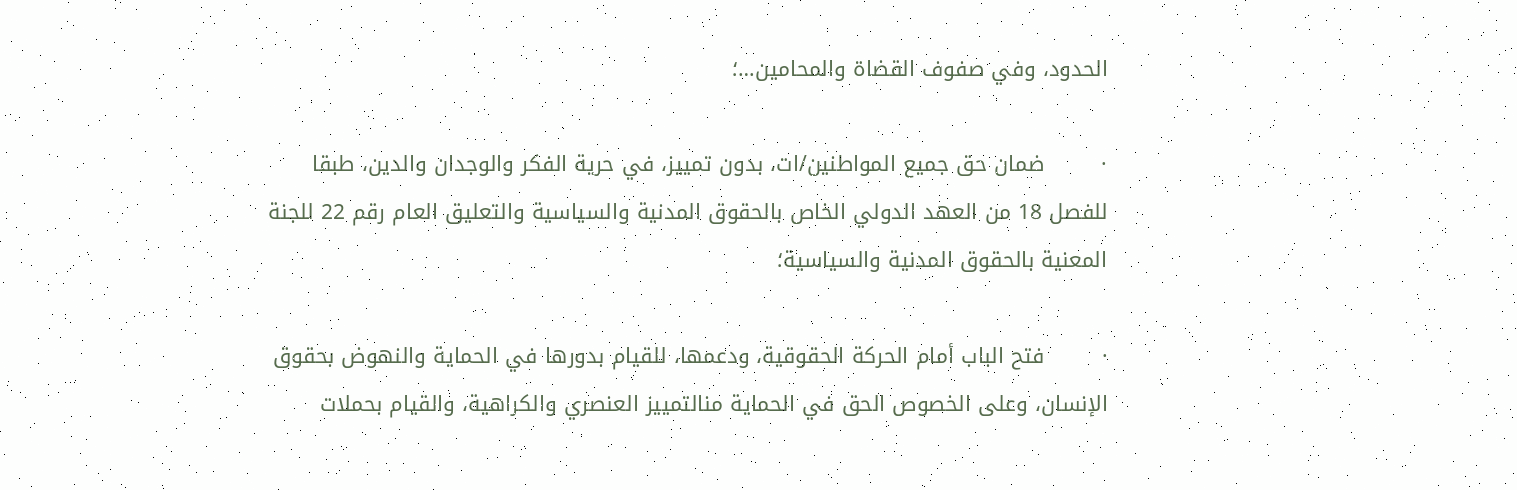الحدود، وفي صفوف القضاة والمحامين…؛

·        ضمان حق جميع المواطنين/ات، بدون تمييز، في حرية الفكر والوجدان والدين، طبقا للفصل 18 من العهد الدولي الخاص بالحقوق المدنية والسياسية والتعليق العام رقم 22 للجنة المعنية بالحقوق المدنية والسياسية؛

·        فتح الباب أمام الحركة الحقوقية، ودعمها، للقيام بدورها في الحماية والنهوض بحقوق الإنسان، وعلى الخصوص الحق في الحماية منالتمييز العنصري والكراهية، والقيام بحملات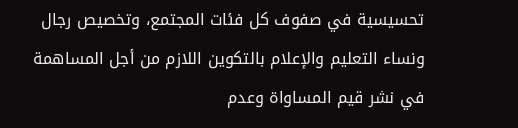تحسيسية في صفوف كل فئات المجتمع، وتخصيص رجال ونساء التعليم والإعلام بالتكوين اللازم من أجل المساهمة في نشر قيم المساواة وعدم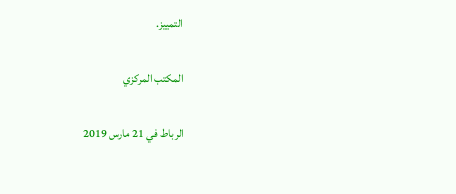التمييز.

المكتب المركزي

الرباط في 21 مارس 2019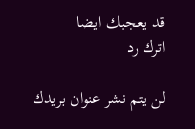قد يعجبك ايضا
اترك رد

لن يتم نشر عنوان بريدك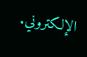الإلكتروني.